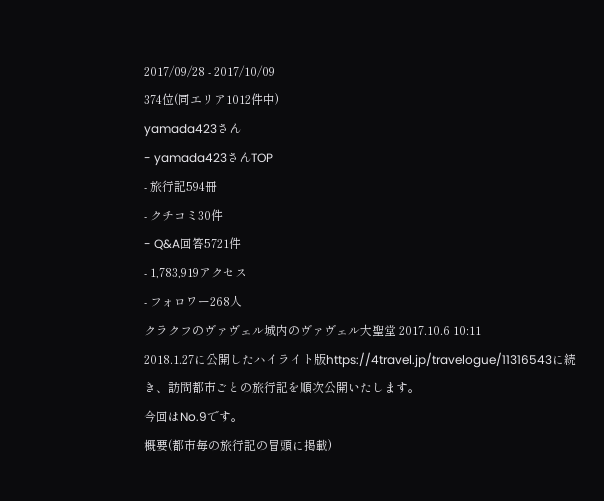2017/09/28 - 2017/10/09
374位(同エリア1012件中)
yamada423さん
- yamada423さんTOP
- 旅行記594冊
- クチコミ30件
- Q&A回答5721件
- 1,783,919アクセス
- フォロワー268人
クラクフのヴァヴェル城内のヴァヴェル大聖堂 2017.10.6 10:11
2018.1.27に公開したハイライト版https://4travel.jp/travelogue/11316543に続き、訪問都市ごとの旅行記を順次公開いたします。
今回はNo.9です。
概要(都市毎の旅行記の冒頭に掲載)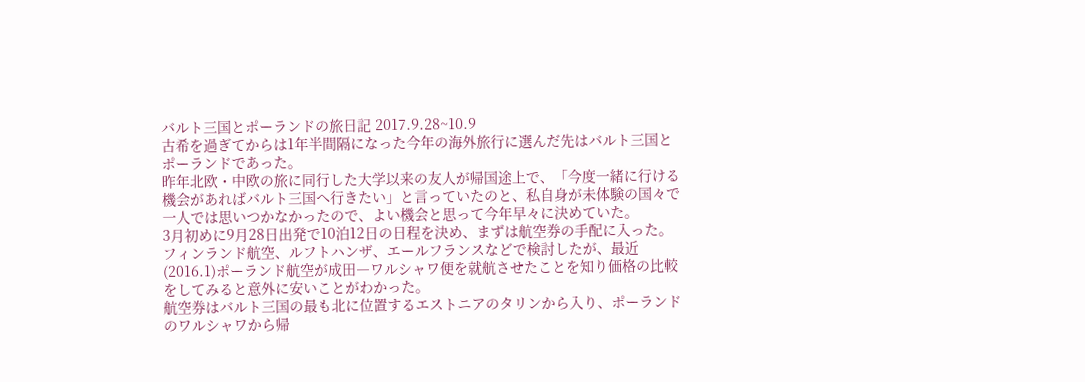バルト三国とポーランドの旅日記 2017.9.28~10.9
古希を過ぎてからは1年半間隔になった今年の海外旅行に選んだ先はバルト三国とポーランドであった。
昨年北欧・中欧の旅に同行した大学以来の友人が帰国途上で、「今度一緒に行ける機会があればバルト三国へ行きたい」と言っていたのと、私自身が未体験の国々で一人では思いつかなかったので、よい機会と思って今年早々に決めていた。
3月初めに9月28日出発で10泊12日の日程を決め、まずは航空券の手配に入った。
フィンランド航空、ルフトハンザ、エールフランスなどで検討したが、最近(2016.1)ポーランド航空が成田―ワルシャワ便を就航させたことを知り価格の比較をしてみると意外に安いことがわかった。
航空券はバルト三国の最も北に位置するエストニアのタリンから入り、ポーランドのワルシャワから帰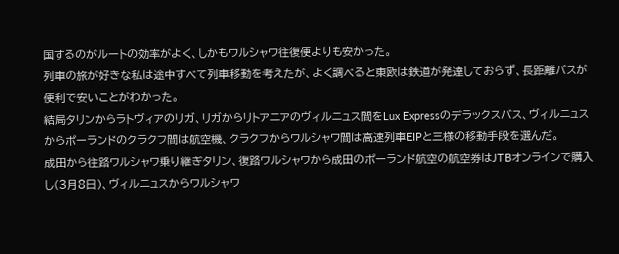国するのがルートの効率がよく、しかもワルシャワ往復便よりも安かった。
列車の旅が好きな私は途中すべて列車移動を考えたが、よく調べると東欧は鉄道が発達しておらず、長距離バスが便利で安いことがわかった。
結局タリンからラトヴィアのリガ、リガからリトアニアのヴィルニュス間をLux Expressのデラックスバス、ヴィルニュスからポーランドのクラクフ間は航空機、クラクフからワルシャワ間は高速列車EIPと三様の移動手段を選んだ。
成田から往路ワルシャワ乗り継ぎタリン、復路ワルシャワから成田のポーランド航空の航空券はJTBオンラインで購入し(3月8日)、ヴィルニュスからワルシャワ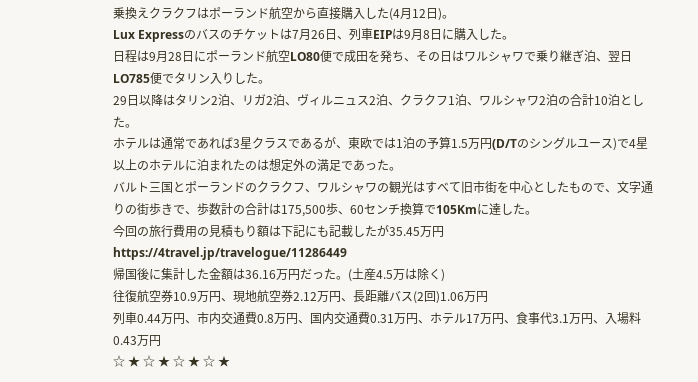乗換えクラクフはポーランド航空から直接購入した(4月12日)。
Lux Expressのバスのチケットは7月26日、列車EIPは9月8日に購入した。
日程は9月28日にポーランド航空LO80便で成田を発ち、その日はワルシャワで乗り継ぎ泊、翌日LO785便でタリン入りした。
29日以降はタリン2泊、リガ2泊、ヴィルニュス2泊、クラクフ1泊、ワルシャワ2泊の合計10泊とした。
ホテルは通常であれば3星クラスであるが、東欧では1泊の予算1.5万円(D/Tのシングルユース)で4星以上のホテルに泊まれたのは想定外の満足であった。
バルト三国とポーランドのクラクフ、ワルシャワの観光はすべて旧市街を中心としたもので、文字通りの街歩きで、歩数計の合計は175,500歩、60センチ換算で105Kmに達した。
今回の旅行費用の見積もり額は下記にも記載したが35.45万円
https://4travel.jp/travelogue/11286449
帰国後に集計した金額は36.16万円だった。(土産4.5万は除く)
往復航空券10.9万円、現地航空券2.12万円、長距離バス(2回)1.06万円
列車0.44万円、市内交通費0.8万円、国内交通費0.31万円、ホテル17万円、食事代3.1万円、入場料0.43万円
☆ ★ ☆ ★ ☆ ★ ☆ ★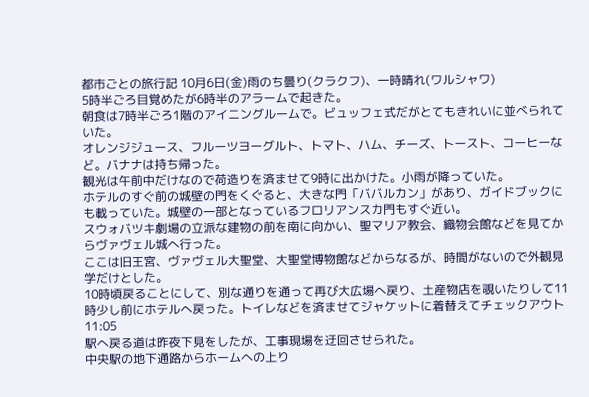都市ごとの旅行記 10月6日(金)雨のち曇り(クラクフ)、一時晴れ(ワルシャワ)
5時半ごろ目覚めたが6時半のアラームで起きた。
朝食は7時半ごろ1階のアイニングルームで。ビュッフェ式だがとてもきれいに並べられていた。
オレンジジュース、フルーツヨーグルト、トマト、ハム、チーズ、トースト、コーヒーなど。バナナは持ち帰った。
観光は午前中だけなので荷造りを済ませて9時に出かけた。小雨が降っていた。
ホテルのすぐ前の城壁の門をくぐると、大きな門「ババルカン」があり、ガイドブックにも載っていた。城壁の一部となっているフロリアンスカ門もすぐ近い。
スウォバツキ劇場の立派な建物の前を南に向かい、聖マリア教会、織物会館などを見てからヴァヴェル城へ行った。
ここは旧王宮、ヴァヴェル大聖堂、大聖堂博物館などからなるが、時間がないので外観見学だけとした。
10時頃戻ることにして、別な通りを通って再び大広場へ戻り、土産物店を覗いたりして11時少し前にホテルへ戻った。トイレなどを済ませてジャケットに着替えてチェックアウト11:05
駅へ戻る道は昨夜下見をしたが、工事現場を迂回させられた。
中央駅の地下通路からホームへの上り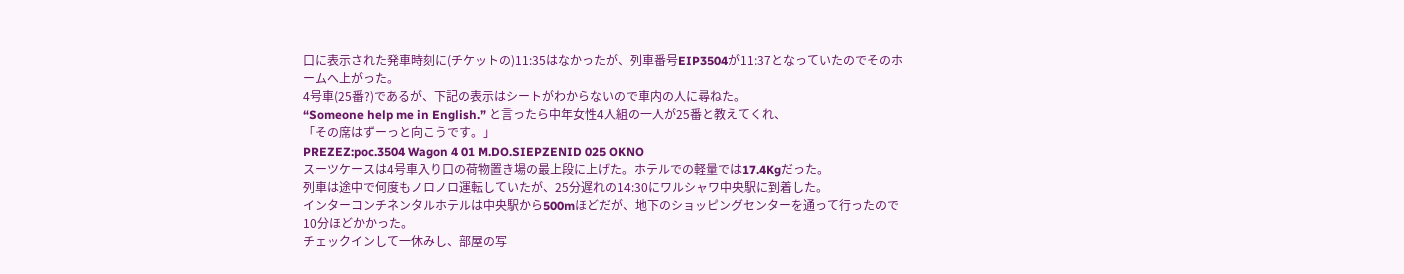口に表示された発車時刻に(チケットの)11:35はなかったが、列車番号EIP3504が11:37となっていたのでそのホームへ上がった。
4号車(25番?)であるが、下記の表示はシートがわからないので車内の人に尋ねた。
“Someone help me in English.” と言ったら中年女性4人組の一人が25番と教えてくれ、
「その席はずーっと向こうです。」
PREZEZ:poc.3504 Wagon 4 01 M.DO.SIEPZENID 025 OKNO
スーツケースは4号車入り口の荷物置き場の最上段に上げた。ホテルでの軽量では17.4Kgだった。
列車は途中で何度もノロノロ運転していたが、25分遅れの14:30にワルシャワ中央駅に到着した。
インターコンチネンタルホテルは中央駅から500mほどだが、地下のショッピングセンターを通って行ったので10分ほどかかった。
チェックインして一休みし、部屋の写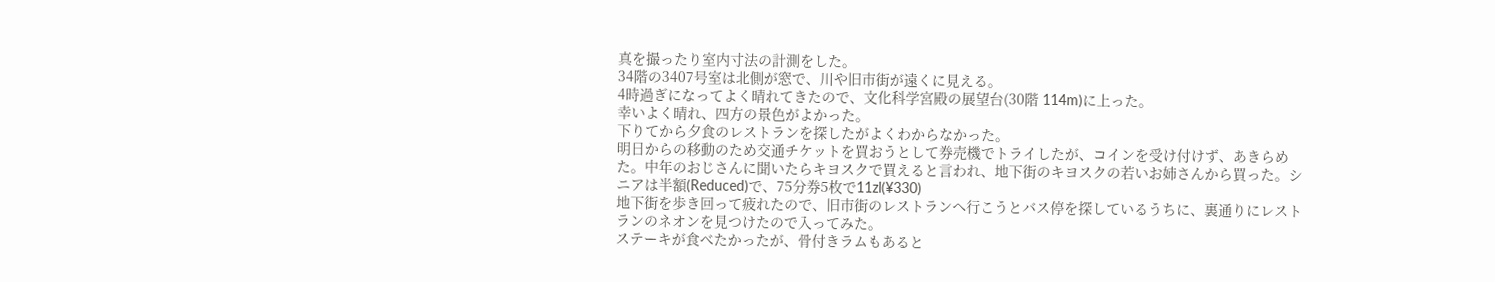真を撮ったり室内寸法の計測をした。
34階の3407号室は北側が窓で、川や旧市街が遠くに見える。
4時過ぎになってよく晴れてきたので、文化科学宮殿の展望台(30階 114m)に上った。
幸いよく晴れ、四方の景色がよかった。
下りてから夕食のレストランを探したがよくわからなかった。
明日からの移動のため交通チケットを買おうとして券売機でトライしたが、コインを受け付けず、あきらめた。中年のおじさんに聞いたらキヨスクで買えると言われ、地下街のキヨスクの若いお姉さんから買った。シニアは半額(Reduced)で、75分券5枚で11zl(¥330)
地下街を歩き回って疲れたので、旧市街のレストランへ行こうとバス停を探しているうちに、裏通りにレストランのネオンを見つけたので入ってみた。
ステーキが食べたかったが、骨付きラムもあると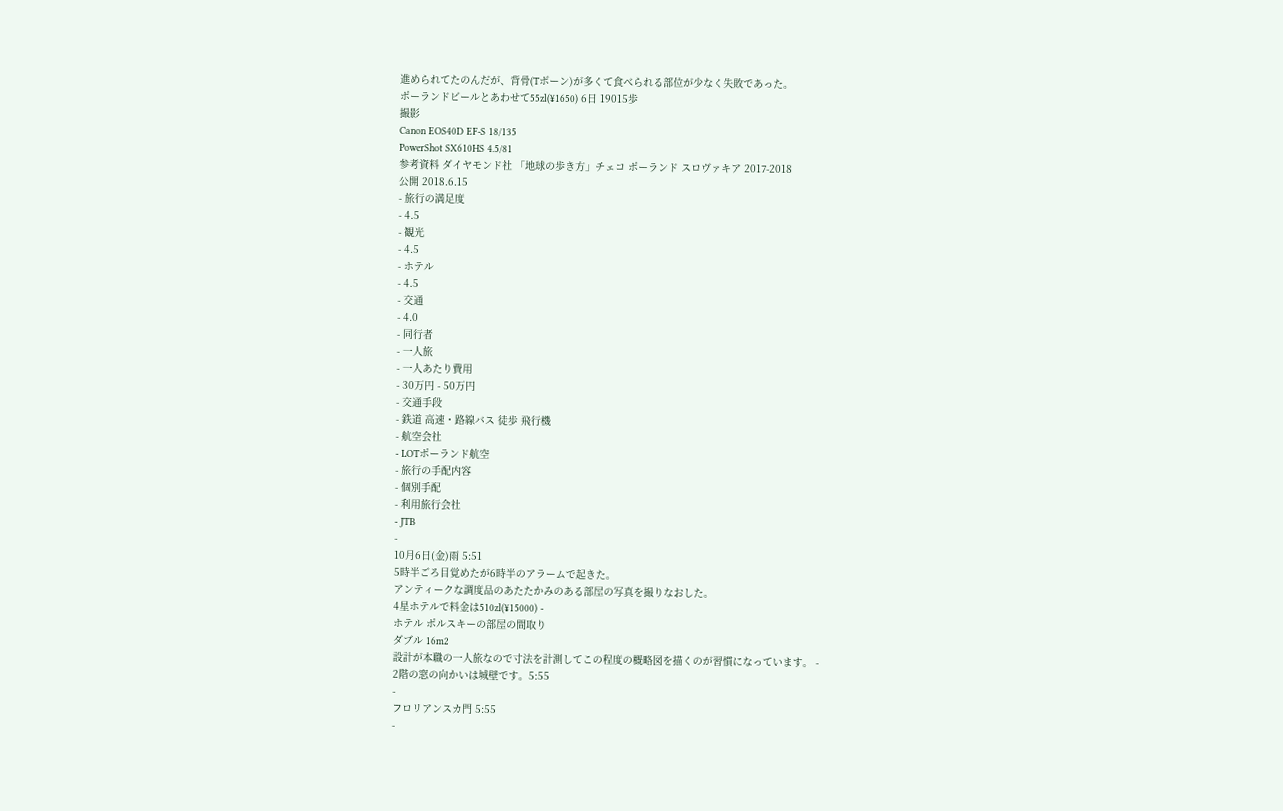進められてたのんだが、背骨(Tボーン)が多くて食べられる部位が少なく失敗であった。
ポーランドビールとあわせて55zl(¥1650) 6日 19015歩
撮影
Canon EOS40D EF-S 18/135
PowerShot SX610HS 4.5/81
参考資料 ダイヤモンド社 「地球の歩き方」チェコ ポーランド スロヴァキア 2017-2018
公開 2018.6.15
- 旅行の満足度
- 4.5
- 観光
- 4.5
- ホテル
- 4.5
- 交通
- 4.0
- 同行者
- 一人旅
- 一人あたり費用
- 30万円 - 50万円
- 交通手段
- 鉄道 高速・路線バス 徒歩 飛行機
- 航空会社
- LOTポーランド航空
- 旅行の手配内容
- 個別手配
- 利用旅行会社
- JTB
-
10月6日(金)雨 5:51
5時半ごろ目覚めたが6時半のアラームで起きた。
アンティークな調度品のあたたかみのある部屋の写真を撮りなおした。
4星ホテルで料金は510zl(¥15000) -
ホテル ポルスキーの部屋の間取り
ダブル 16m2
設計が本職の一人旅なので寸法を計測してこの程度の概略図を描くのが習慣になっています。 -
2階の窓の向かいは城壁です。5:55
-
フロリアンスカ門 5:55
-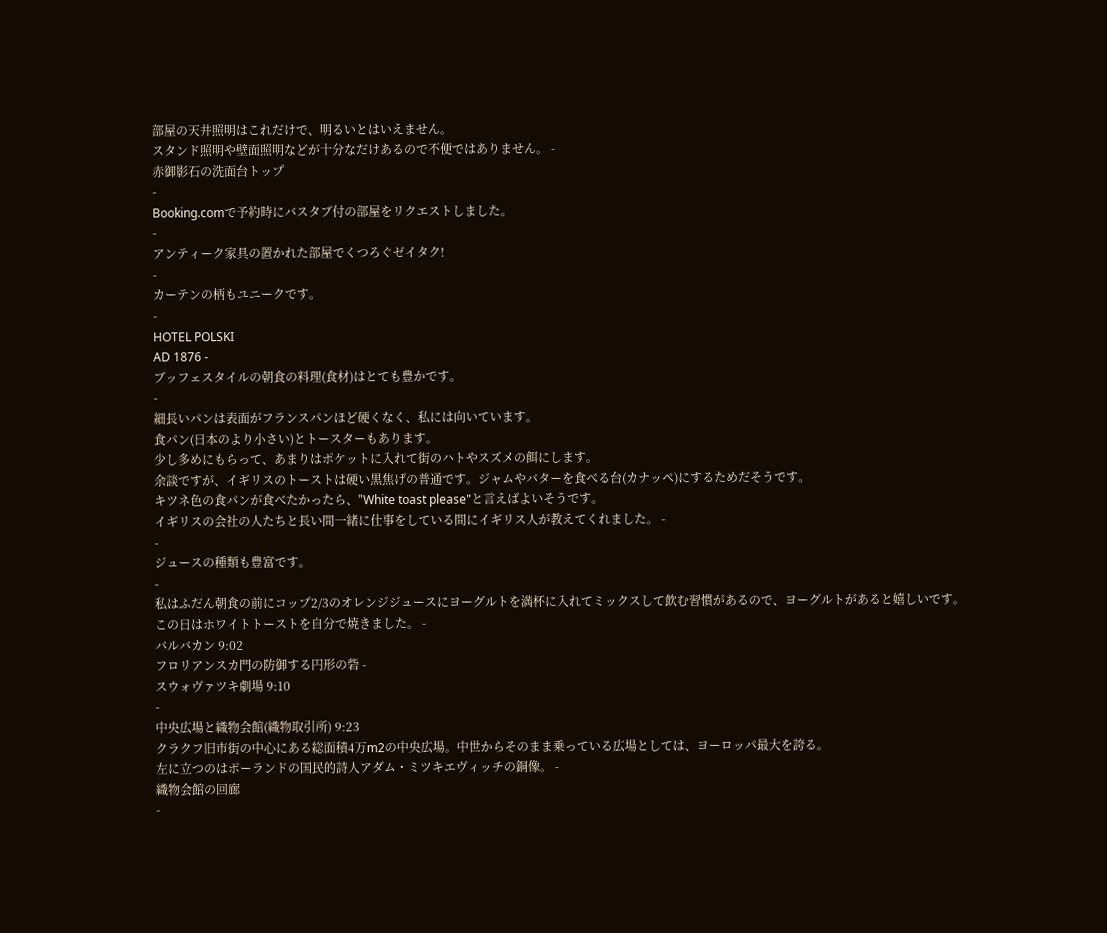部屋の天井照明はこれだけで、明るいとはいえません。
スタンド照明や壁面照明などが十分なだけあるので不便ではありません。 -
赤御影石の洗面台トップ
-
Booking.comで予約時にバスタブ付の部屋をリクエストしました。
-
アンティーク家具の置かれた部屋でくつろぐゼイタク!
-
カーテンの柄もユニークです。
-
HOTEL POLSKI
AD 1876 -
ブッフェスタイルの朝食の料理(食材)はとても豊かです。
-
細長いパンは表面がフランスパンほど硬くなく、私には向いています。
食パン(日本のより小さい)とトースターもあります。
少し多めにもらって、あまりはポケットに入れて街のハトやスズメの餌にします。
余談ですが、イギリスのトーストは硬い黒焦げの普通です。ジャムやバターを食べる台(カナッペ)にするためだそうです。
キツネ色の食パンが食べたかったら、"White toast please"と言えばよいそうです。
イギリスの会社の人たちと長い間一緒に仕事をしている間にイギリス人が教えてくれました。 -
-
ジュースの種類も豊富です。
-
私はふだん朝食の前にコップ2/3のオレンジジュースにヨーグルトを満杯に入れてミックスして飲む習慣があるので、ヨーグルトがあると嬉しいです。
この日はホワイトトーストを自分で焼きました。 -
バルバカン 9:02
フロリアンスカ門の防御する円形の砦 -
スウォヴァツキ劇場 9:10
-
中央広場と織物会館(織物取引所) 9:23
クラクフ旧市街の中心にある総面積4万m2の中央広場。中世からそのまま乗っている広場としては、ヨーロッパ最大を誇る。
左に立つのはポーランドの国民的詩人アダム・ミツキエヴィッチの銅像。 -
織物会館の回廊
-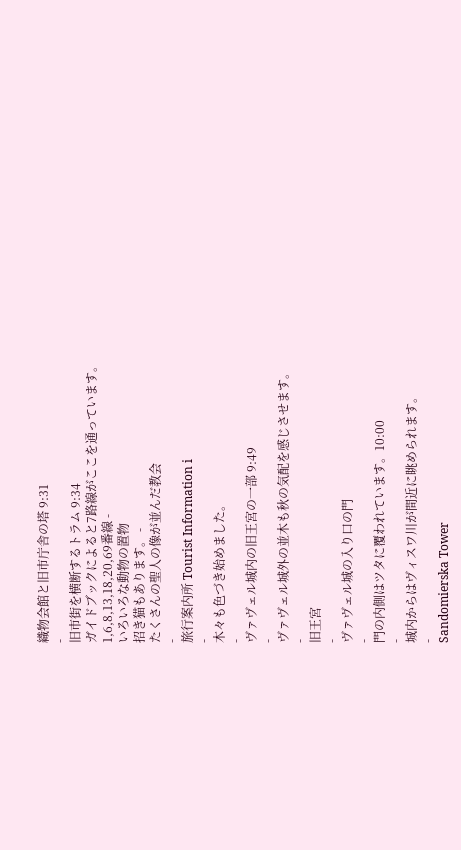織物会館と旧市庁舎の塔 9:31
-
旧市街を横断するトラム 9:34
ガイドブックによると7路線がここを通っています。
1,6,8,13,18,20,69番線 -
いろいろな動物の置物
招き猫もあります。 -
たくさんの聖人の像が並んだ教会
-
旅行案内所 Tourist Information i
-
木々も色づき始めました。
-
ヴァヴェル城内の旧王宮の一部 9:49
-
ヴァヴェル城外の並木も秋の気配を感じさせます。
-
旧王宮
-
ヴァヴェル城の入り口の門
-
門の内側はツタに覆われています。10:00
-
城内からはヴィスワ川が間近に眺められます。
-
Sandomierska Tower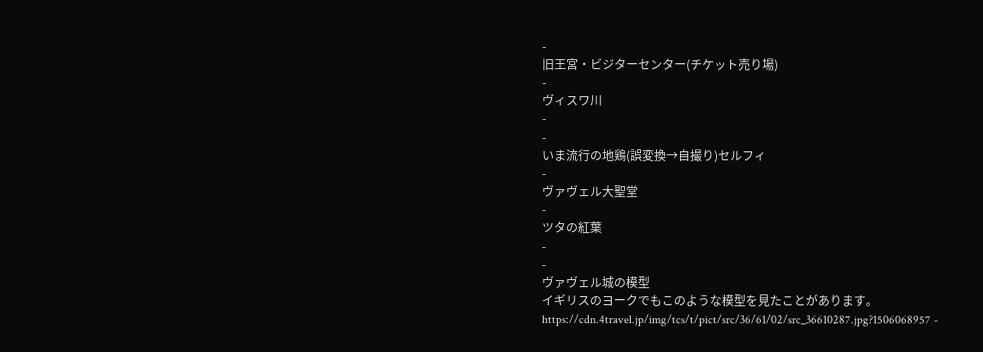-
旧王宮・ビジターセンター(チケット売り場)
-
ヴィスワ川
-
-
いま流行の地鶏(誤変換→自撮り)セルフィ
-
ヴァヴェル大聖堂
-
ツタの紅葉
-
-
ヴァヴェル城の模型
イギリスのヨークでもこのような模型を見たことがあります。
https://cdn.4travel.jp/img/tcs/t/pict/src/36/61/02/src_36610287.jpg?1506068957 -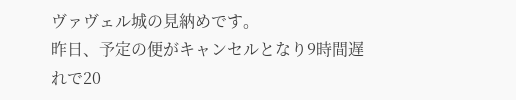ヴァヴェル城の見納めです。
昨日、予定の便がキャンセルとなり9時間遅れで20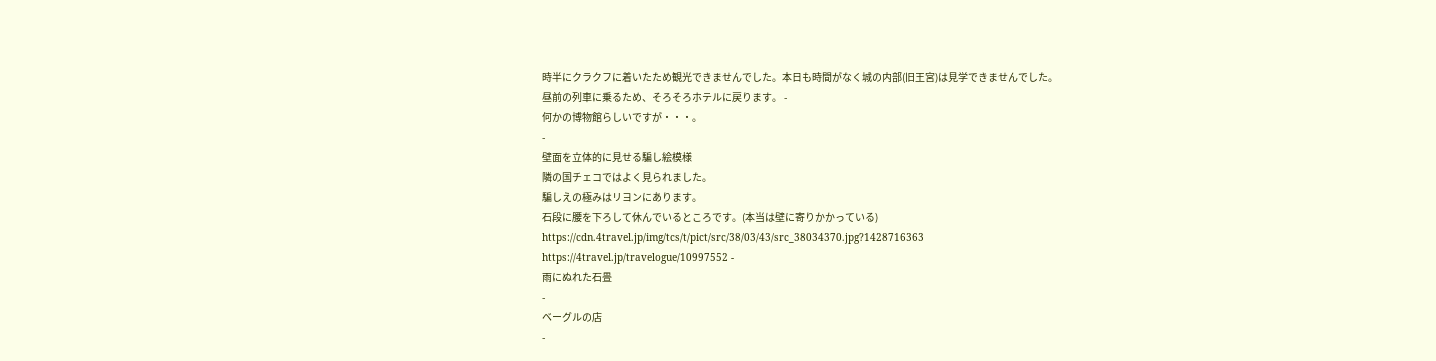時半にクラクフに着いたため観光できませんでした。本日も時間がなく城の内部(旧王宮)は見学できませんでした。
昼前の列車に乗るため、そろそろホテルに戻ります。 -
何かの博物館らしいですが・・・。
-
壁面を立体的に見せる騙し絵模様
隣の国チェコではよく見られました。
騙しえの極みはリヨンにあります。
石段に腰を下ろして休んでいるところです。(本当は壁に寄りかかっている)
https://cdn.4travel.jp/img/tcs/t/pict/src/38/03/43/src_38034370.jpg?1428716363
https://4travel.jp/travelogue/10997552 -
雨にぬれた石畳
-
ベーグルの店
-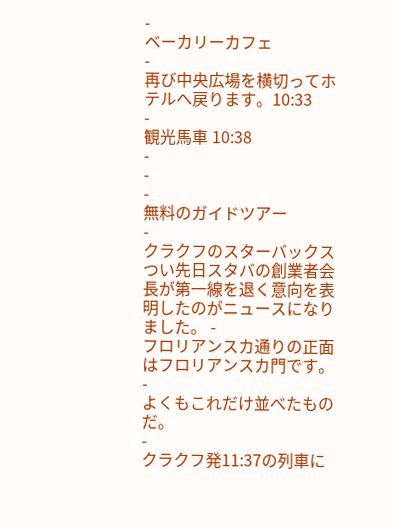-
ベーカリーカフェ
-
再び中央広場を横切ってホテルへ戻ります。10:33
-
観光馬車 10:38
-
-
-
無料のガイドツアー
-
クラクフのスターバックス
つい先日スタバの創業者会長が第一線を退く意向を表明したのがニュースになりました。 -
フロリアンスカ通りの正面はフロリアンスカ門です。
-
よくもこれだけ並べたものだ。
-
クラクフ発11:37の列車に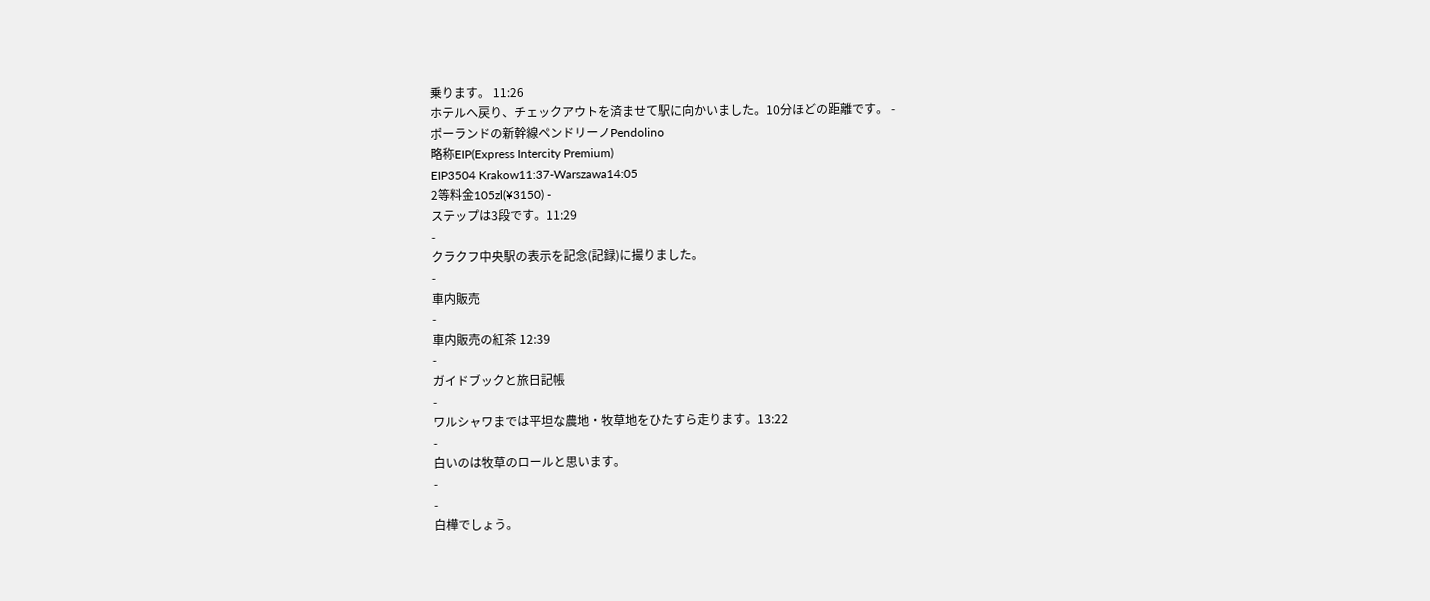乗ります。 11:26
ホテルへ戻り、チェックアウトを済ませて駅に向かいました。10分ほどの距離です。 -
ポーランドの新幹線ペンドリーノPendolino
略称EIP(Express Intercity Premium)
EIP3504 Krakow11:37-Warszawa14:05
2等料金105zl(¥3150) -
ステップは3段です。11:29
-
クラクフ中央駅の表示を記念(記録)に撮りました。
-
車内販売
-
車内販売の紅茶 12:39
-
ガイドブックと旅日記帳
-
ワルシャワまでは平坦な農地・牧草地をひたすら走ります。13:22
-
白いのは牧草のロールと思います。
-
-
白樺でしょう。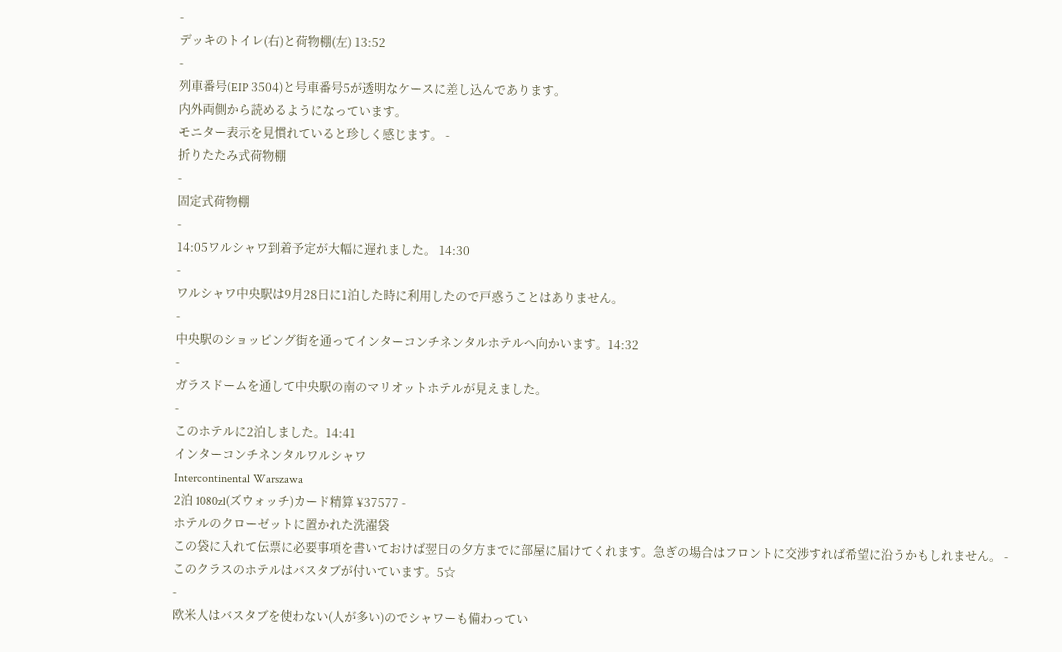-
デッキのトイレ(右)と荷物棚(左) 13:52
-
列車番号(EIP 3504)と号車番号5が透明なケースに差し込んであります。
内外両側から読めるようになっています。
モニター表示を見慣れていると珍しく感じます。 -
折りたたみ式荷物棚
-
固定式荷物棚
-
14:05ワルシャワ到着予定が大幅に遅れました。 14:30
-
ワルシャワ中央駅は9月28日に1泊した時に利用したので戸惑うことはありません。
-
中央駅のショッピング街を通ってインターコンチネンタルホテルへ向かいます。14:32
-
ガラスドームを通して中央駅の南のマリオットホテルが見えました。
-
このホテルに2泊しました。14:41
インターコンチネンタルワルシャワ
Intercontinental Warszawa
2泊 1080zl(ズウォッチ)カード精算 ¥37577 -
ホテルのクローゼットに置かれた洗濯袋
この袋に入れて伝票に必要事項を書いておけば翌日の夕方までに部屋に届けてくれます。急ぎの場合はフロントに交渉すれば希望に沿うかもしれません。 -
このクラスのホテルはバスタブが付いています。5☆
-
欧米人はバスタブを使わない(人が多い)のでシャワーも備わってい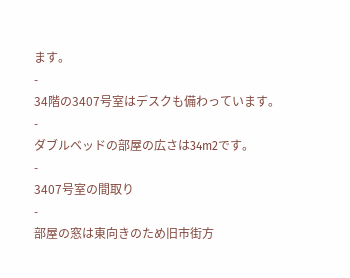ます。
-
34階の3407号室はデスクも備わっています。
-
ダブルベッドの部屋の広さは34m2です。
-
3407号室の間取り
-
部屋の窓は東向きのため旧市街方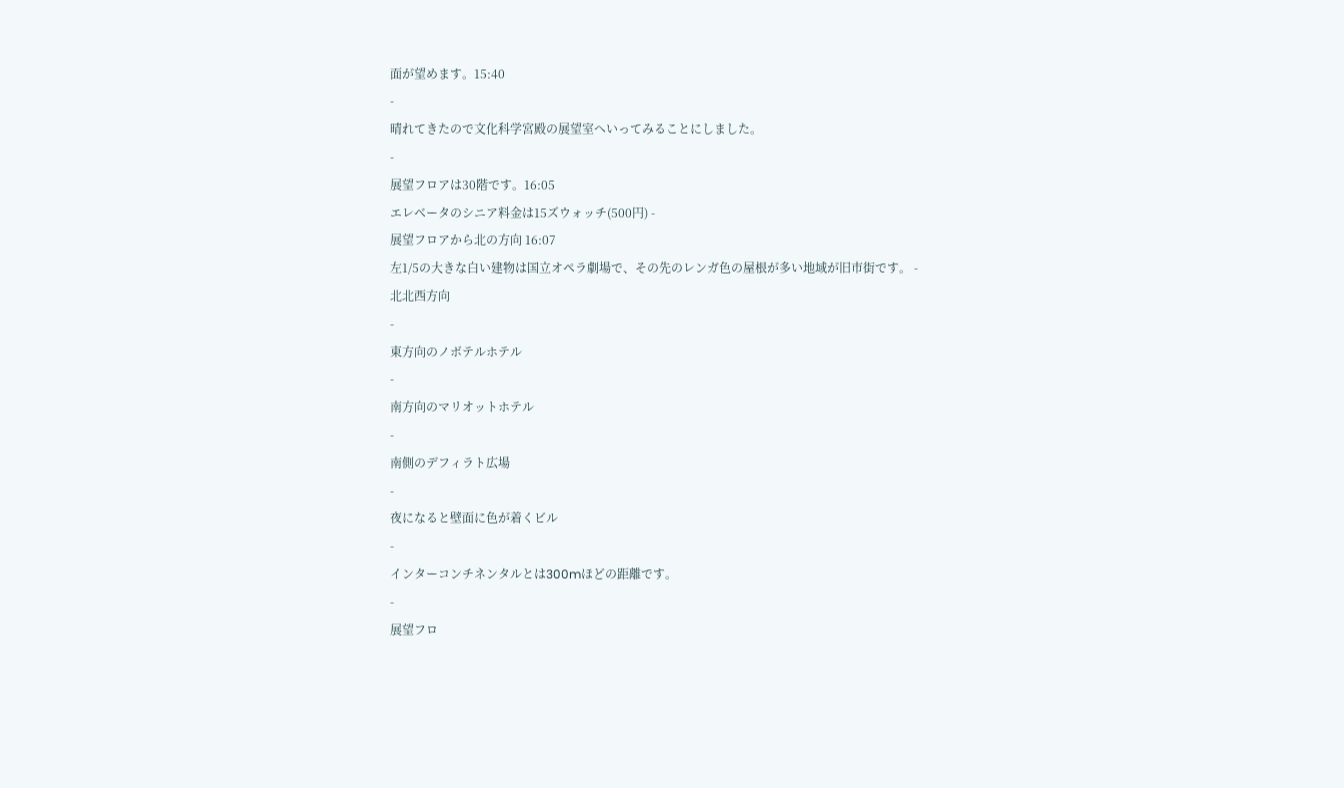面が望めます。15:40
-
晴れてきたので文化科学宮殿の展望室へいってみることにしました。
-
展望フロアは30階です。16:05
エレベータのシニア料金は15ズウォッチ(500円) -
展望フロアから北の方向 16:07
左1/5の大きな白い建物は国立オペラ劇場で、その先のレンガ色の屋根が多い地域が旧市街です。 -
北北西方向
-
東方向のノボテルホテル
-
南方向のマリオットホテル
-
南側のデフィラト広場
-
夜になると壁面に色が着くビル
-
インターコンチネンタルとは300mほどの距離です。
-
展望フロ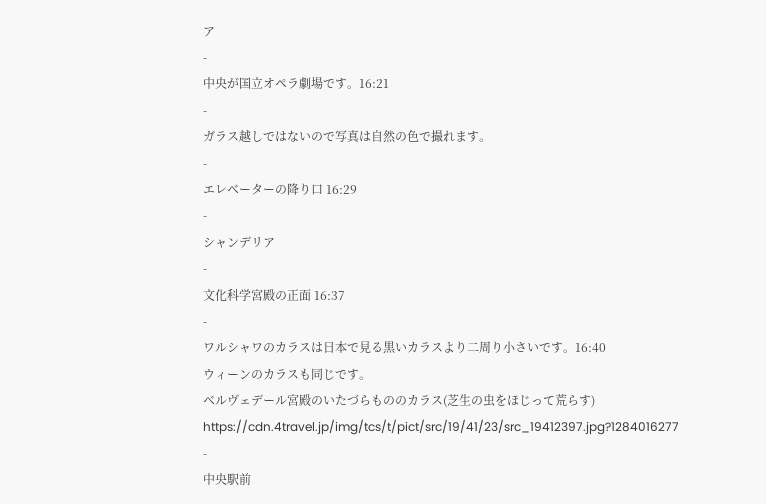ア
-
中央が国立オペラ劇場です。16:21
-
ガラス越しではないので写真は自然の色で撮れます。
-
エレベーターの降り口 16:29
-
シャンデリア
-
文化科学宮殿の正面 16:37
-
ワルシャワのカラスは日本で見る黒いカラスより二周り小さいです。16:40
ウィーンのカラスも同じです。
ベルヴェデール宮殿のいたづらもののカラス(芝生の虫をほじって荒らす)
https://cdn.4travel.jp/img/tcs/t/pict/src/19/41/23/src_19412397.jpg?1284016277 -
中央駅前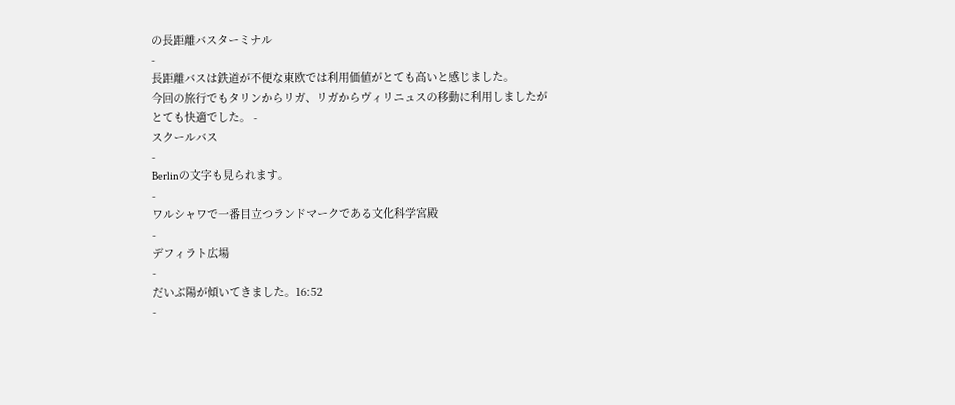の長距離バスターミナル
-
長距離バスは鉄道が不便な東欧では利用価値がとても高いと感じました。
今回の旅行でもタリンからリガ、リガからヴィリニュスの移動に利用しましたがとても快適でした。 -
スクールバス
-
Berlinの文字も見られます。
-
ワルシャワで一番目立つランドマークである文化科学宮殿
-
デフィラト広場
-
だいぶ陽が傾いてきました。16:52
-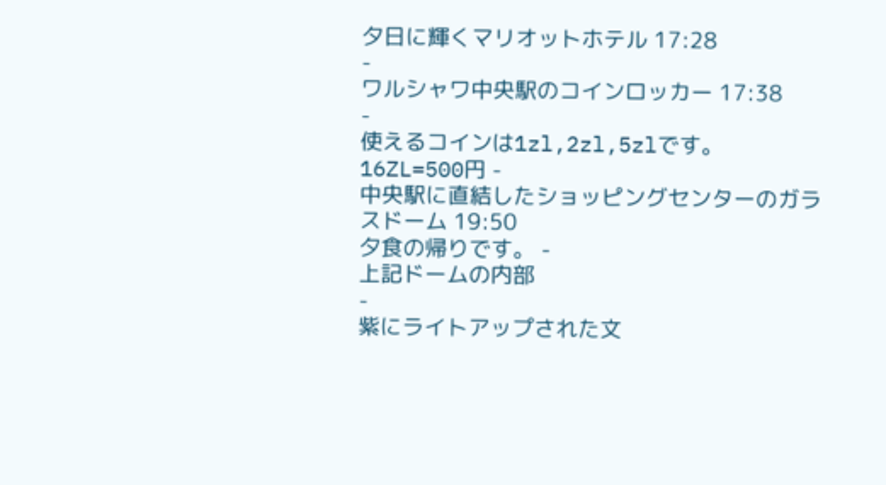夕日に輝くマリオットホテル 17:28
-
ワルシャワ中央駅のコインロッカー 17:38
-
使えるコインは1zl,2zl,5zlです。
16ZL=500円 -
中央駅に直結したショッピングセンターのガラスドーム 19:50
夕食の帰りです。 -
上記ドームの内部
-
紫にライトアップされた文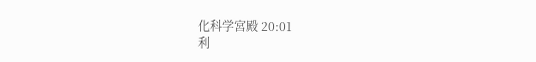化科学宮殿 20:01
利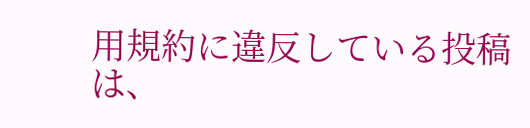用規約に違反している投稿は、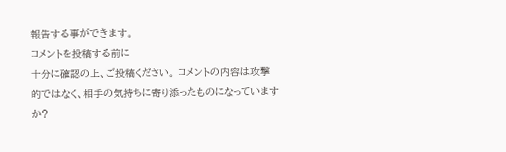報告する事ができます。
コメントを投稿する前に
十分に確認の上、ご投稿ください。 コメントの内容は攻撃的ではなく、相手の気持ちに寄り添ったものになっていますか?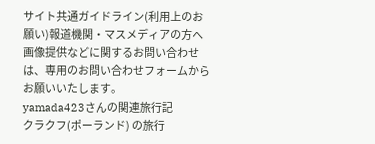サイト共通ガイドライン(利用上のお願い)報道機関・マスメディアの方へ 画像提供などに関するお問い合わせは、専用のお問い合わせフォームからお願いいたします。
yamada423さんの関連旅行記
クラクフ(ポーランド) の旅行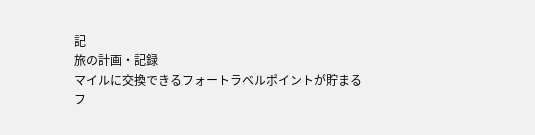記
旅の計画・記録
マイルに交換できるフォートラベルポイントが貯まる
フ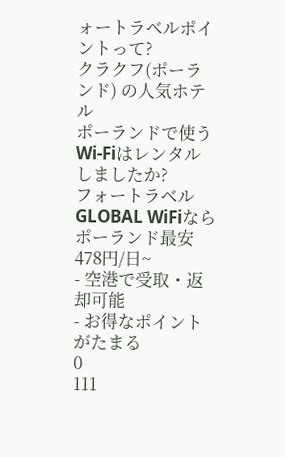ォートラベルポイントって?
クラクフ(ポーランド) の人気ホテル
ポーランドで使うWi-Fiはレンタルしましたか?
フォートラベル GLOBAL WiFiなら
ポーランド最安
478円/日~
- 空港で受取・返却可能
- お得なポイントがたまる
0
111